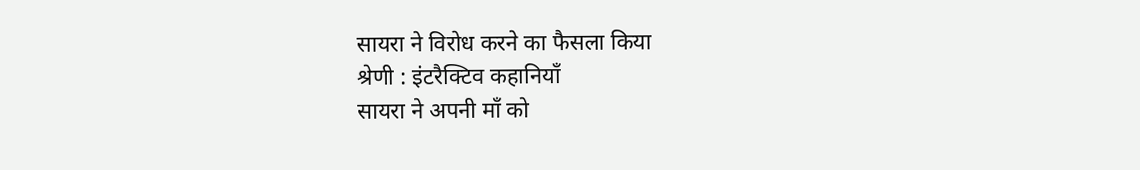सायरा ने विरोध करने का फैसला किया
श्रेणी : इंटरैक्टिव कहानियाँ
सायरा ने अपनी माँ को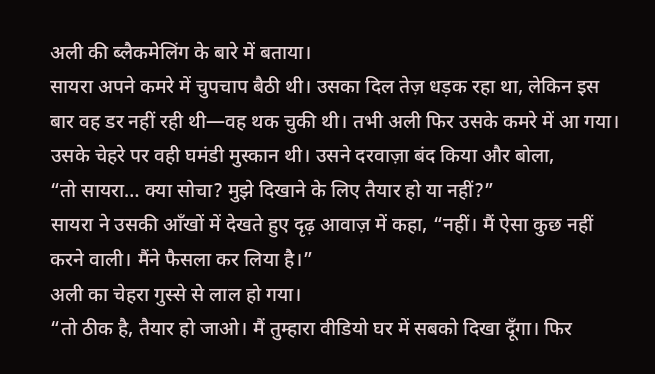अली की ब्लैकमेलिंग के बारे में बताया।
सायरा अपने कमरे में चुपचाप बैठी थी। उसका दिल तेज़ धड़क रहा था, लेकिन इस बार वह डर नहीं रही थी—वह थक चुकी थी। तभी अली फिर उसके कमरे में आ गया। उसके चेहरे पर वही घमंडी मुस्कान थी। उसने दरवाज़ा बंद किया और बोला,
“तो सायरा… क्या सोचा? मुझे दिखाने के लिए तैयार हो या नहीं?”
सायरा ने उसकी आँखों में देखते हुए दृढ़ आवाज़ में कहा, “नहीं। मैं ऐसा कुछ नहीं करने वाली। मैंने फैसला कर लिया है।”
अली का चेहरा गुस्से से लाल हो गया।
“तो ठीक है, तैयार हो जाओ। मैं तुम्हारा वीडियो घर में सबको दिखा दूँगा। फिर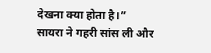देखना क्या होता है।”
सायरा ने गहरी सांस ली और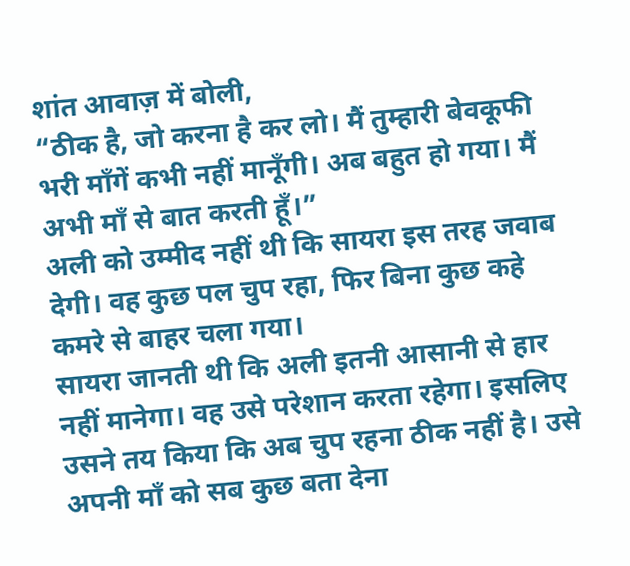शांत आवाज़ में बोली,
“ठीक है, जो करना है कर लो। मैं तुम्हारी बेवकूफी भरी माँगें कभी नहीं मानूँगी। अब बहुत हो गया। मैं अभी माँ से बात करती हूँ।”
अली को उम्मीद नहीं थी कि सायरा इस तरह जवाब देगी। वह कुछ पल चुप रहा, फिर बिना कुछ कहे कमरे से बाहर चला गया।
सायरा जानती थी कि अली इतनी आसानी से हार नहीं मानेगा। वह उसे परेशान करता रहेगा। इसलिए उसने तय किया कि अब चुप रहना ठीक नहीं है। उसे अपनी माँ को सब कुछ बता देना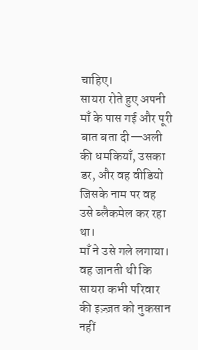चाहिए।
सायरा रोते हुए अपनी माँ के पास गई और पूरी बात बता दी—अली की धमकियाँ, उसका डर, और वह वीडियो जिसके नाम पर वह उसे ब्लैकमेल कर रहा था।
माँ ने उसे गले लगाया। वह जानती थी कि सायरा कभी परिवार की इज़्ज़त को नुकसान नहीं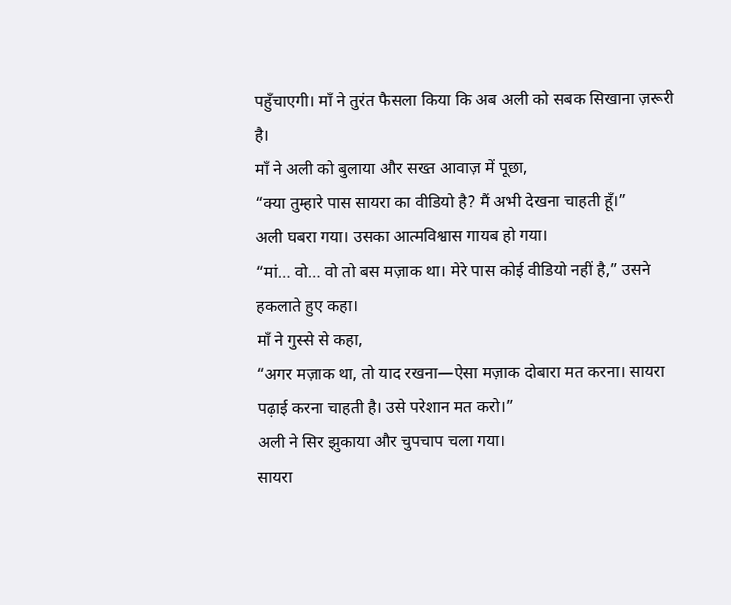पहुँचाएगी। माँ ने तुरंत फैसला किया कि अब अली को सबक सिखाना ज़रूरी है।
माँ ने अली को बुलाया और सख्त आवाज़ में पूछा,
“क्या तुम्हारे पास सायरा का वीडियो है? मैं अभी देखना चाहती हूँ।”
अली घबरा गया। उसका आत्मविश्वास गायब हो गया।
“मां… वो… वो तो बस मज़ाक था। मेरे पास कोई वीडियो नहीं है,” उसने हकलाते हुए कहा।
माँ ने गुस्से से कहा,
“अगर मज़ाक था, तो याद रखना—ऐसा मज़ाक दोबारा मत करना। सायरा पढ़ाई करना चाहती है। उसे परेशान मत करो।”
अली ने सिर झुकाया और चुपचाप चला गया।
सायरा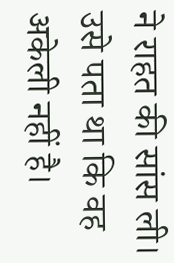ने राहत की सांस ली। उसे पता था कि वह अकेली नहीं है।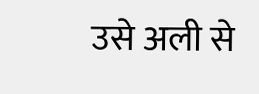उसे अली से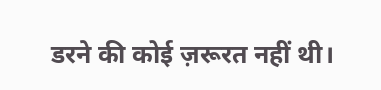डरने की कोई ज़रूरत नहीं थी।